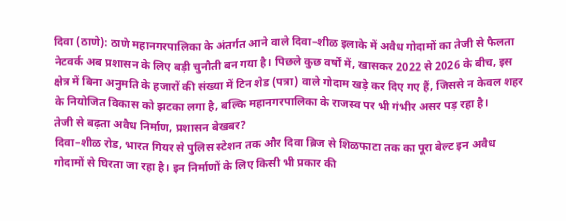दिवा (ठाणे): ठाणे महानगरपालिका के अंतर्गत आने वाले दिवा–शीळ इलाके में अवैध गोदामों का तेजी से फैलता नेटवर्क अब प्रशासन के लिए बड़ी चुनौती बन गया है। पिछले कुछ वर्षों में, खासकर 2022 से 2026 के बीच, इस क्षेत्र में बिना अनुमति के हजारों की संख्या में टिन शेड (पत्रा) वाले गोदाम खड़े कर दिए गए हैं, जिससे न केवल शहर के नियोजित विकास को झटका लगा है, बल्कि महानगरपालिका के राजस्व पर भी गंभीर असर पड़ रहा है।
तेजी से बढ़ता अवैध निर्माण, प्रशासन बेखबर?
दिवा–शीळ रोड, भारत गियर से पुलिस स्टेशन तक और दिवा ब्रिज से शिळफाटा तक का पूरा बेल्ट इन अवैध गोदामों से घिरता जा रहा है। इन निर्माणों के लिए किसी भी प्रकार की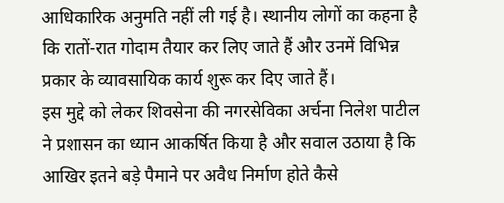आधिकारिक अनुमति नहीं ली गई है। स्थानीय लोगों का कहना है कि रातों-रात गोदाम तैयार कर लिए जाते हैं और उनमें विभिन्न प्रकार के व्यावसायिक कार्य शुरू कर दिए जाते हैं।
इस मुद्दे को लेकर शिवसेना की नगरसेविका अर्चना निलेश पाटील ने प्रशासन का ध्यान आकर्षित किया है और सवाल उठाया है कि आखिर इतने बड़े पैमाने पर अवैध निर्माण होते कैसे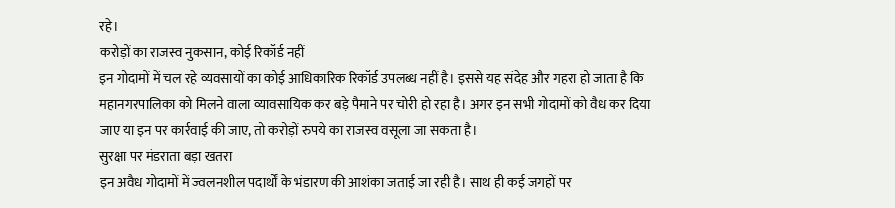रहे।
करोड़ों का राजस्व नुकसान, कोई रिकॉर्ड नहीं
इन गोदामों में चल रहे व्यवसायों का कोई आधिकारिक रिकॉर्ड उपलब्ध नहीं है। इससे यह संदेह और गहरा हो जाता है कि महानगरपालिका को मिलने वाला व्यावसायिक कर बड़े पैमाने पर चोरी हो रहा है। अगर इन सभी गोदामों को वैध कर दिया जाए या इन पर कार्रवाई की जाए, तो करोड़ों रुपये का राजस्व वसूला जा सकता है।
सुरक्षा पर मंडराता बड़ा खतरा
इन अवैध गोदामों में ज्वलनशील पदार्थों के भंडारण की आशंका जताई जा रही है। साथ ही कई जगहों पर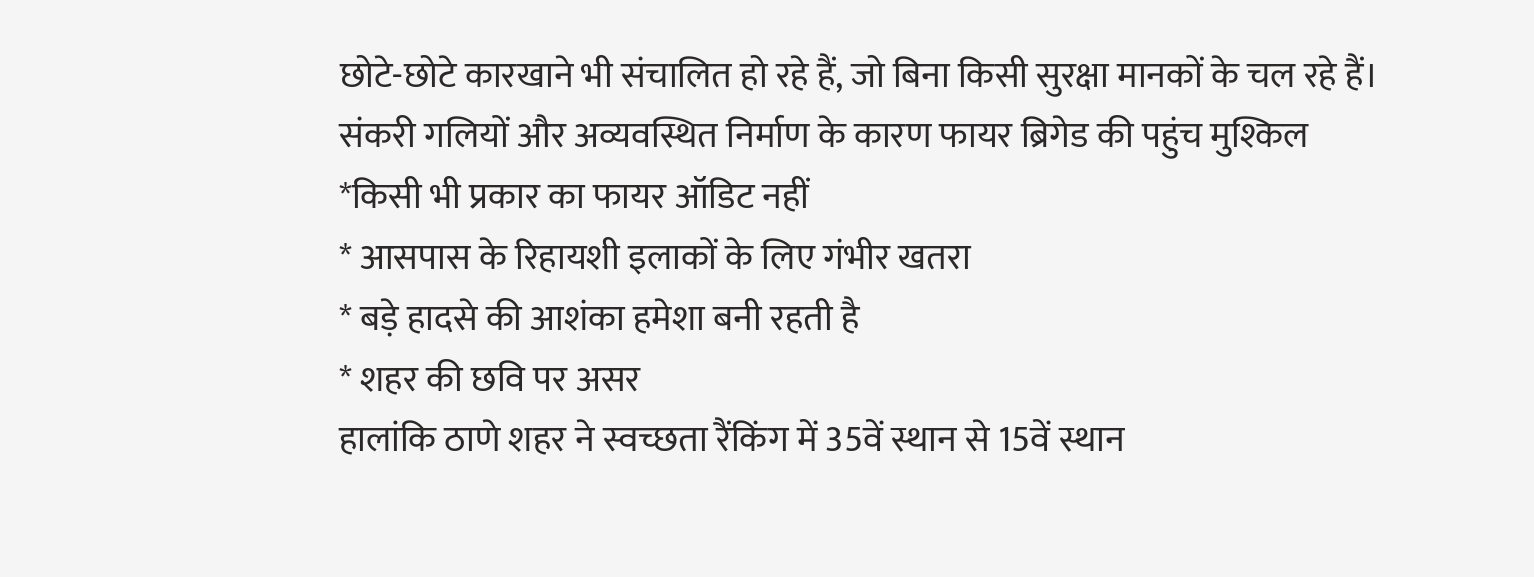छोटे-छोटे कारखाने भी संचालित हो रहे हैं, जो बिना किसी सुरक्षा मानकों के चल रहे हैं।
संकरी गलियों और अव्यवस्थित निर्माण के कारण फायर ब्रिगेड की पहुंच मुश्किल
*किसी भी प्रकार का फायर ऑडिट नहीं
* आसपास के रिहायशी इलाकों के लिए गंभीर खतरा
* बड़े हादसे की आशंका हमेशा बनी रहती है
* शहर की छवि पर असर
हालांकि ठाणे शहर ने स्वच्छता रैंकिंग में 35वें स्थान से 15वें स्थान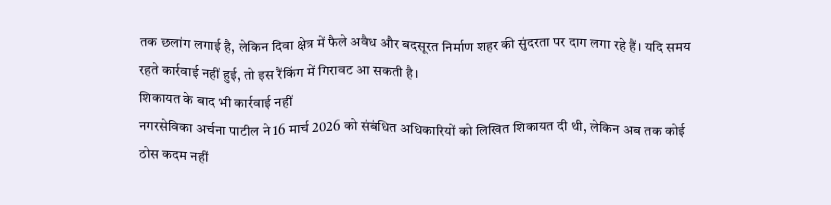तक छलांग लगाई है, लेकिन दिवा क्षेत्र में फैले अवैध और बदसूरत निर्माण शहर की सुंदरता पर दाग लगा रहे हैं। यदि समय रहते कार्रवाई नहीं हुई, तो इस रैंकिंग में गिरावट आ सकती है।
शिकायत के बाद भी कार्रवाई नहीं
नगरसेविका अर्चना पाटील ने 16 मार्च 2026 को संबंधित अधिकारियों को लिखित शिकायत दी थी, लेकिन अब तक कोई ठोस कदम नहीं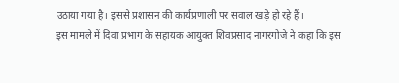उठाया गया है। इससे प्रशासन की कार्यप्रणाली पर सवाल खड़े हो रहे हैं।
इस मामले में दिवा प्रभाग के सहायक आयुक्त शिवप्रसाद नागरगोजे ने कहा कि इस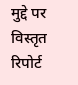मुद्दे पर विस्तृत रिपोर्ट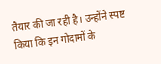तैयार की जा रही है। उन्होंने स्पष्ट किया कि इन गोदामों के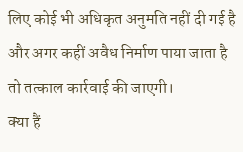लिए कोई भी अधिकृत अनुमति नहीं दी गई है और अगर कहीं अवैध निर्माण पाया जाता है तो तत्काल कार्रवाई की जाएगी।
क्या हैं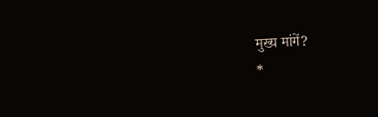मुख्य मांगें?
*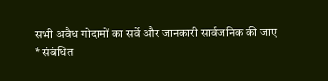सभी अवैध गोदामों का सर्वे और जानकारी सार्वजनिक की जाए
* संबंधित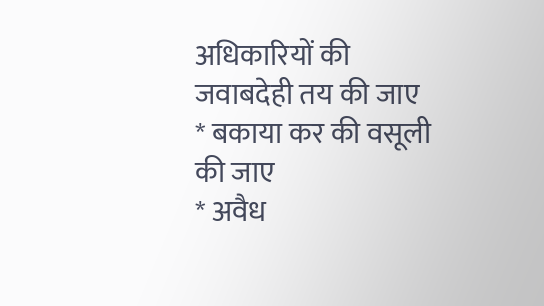अधिकारियों की जवाबदेही तय की जाए
* बकाया कर की वसूली की जाए
* अवैध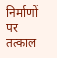निर्माणों पर तत्काल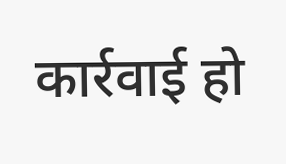कार्रवाई हो